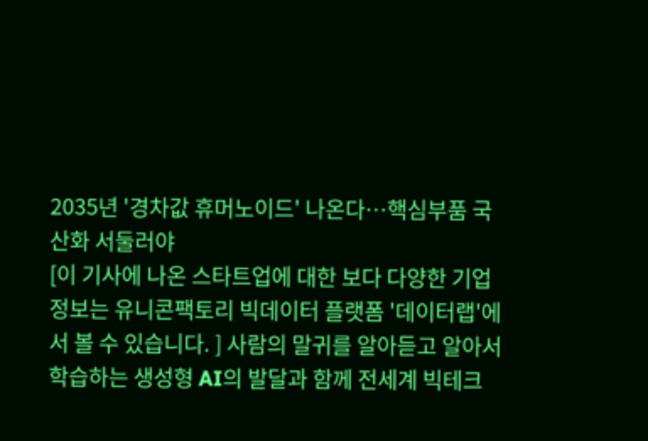2035년 '경차값 휴머노이드' 나온다…핵심부품 국산화 서둘러야
[이 기사에 나온 스타트업에 대한 보다 다양한 기업정보는 유니콘팩토리 빅데이터 플랫폼 '데이터랩'에서 볼 수 있습니다. ] 사람의 말귀를 알아듣고 알아서 학습하는 생성형 AI의 발달과 함께 전세계 빅테크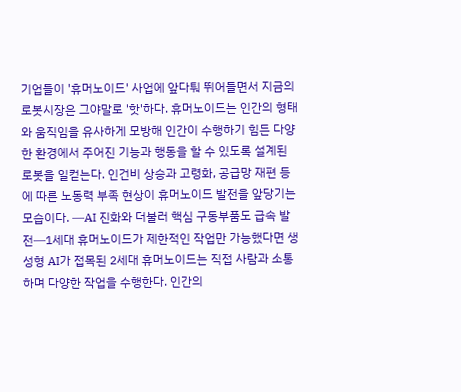기업들이 '휴머노이드' 사업에 앞다퉈 뛰어들면서 지금의 로봇시장은 그야말로 '핫'하다. 휴머노이드는 인간의 형태와 움직임을 유사하게 모방해 인간이 수행하기 힘든 다양한 환경에서 주어진 기능과 행동을 할 수 있도록 설계된 로봇을 일컫는다. 인건비 상승과 고령화, 공급망 재편 등에 따른 노동력 부족 현상이 휴머노이드 발전을 앞당기는 모습이다. ━AI 진화와 더불러 핵심 구동부품도 급속 발전━1세대 휴머노이드가 제한적인 작업만 가능했다면 생성형 AI가 접목된 2세대 휴머노이드는 직접 사람과 소통하며 다양한 작업을 수행한다. 인간의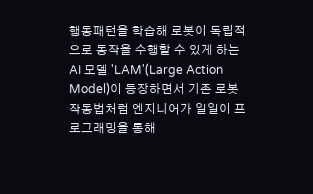행동패턴을 학습해 로봇이 독립적으로 동작을 수행할 수 있게 하는 AI 모델 'LAM'(Large Action Model)이 등장하면서 기존 로봇 작동법처럼 엔지니어가 일일이 프로그래밍을 통해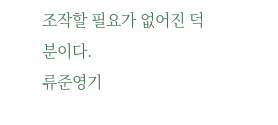조작할 필요가 없어진 덕분이다.
류준영기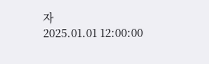자
2025.01.01 12:00:00